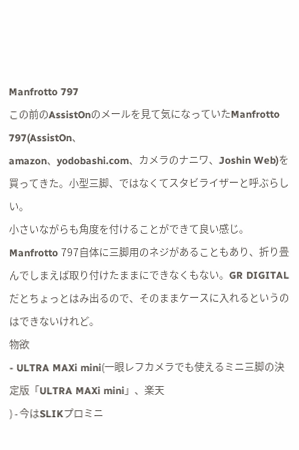Manfrotto 797
この前のAssistOnのメールを見て気になっていたManfrotto 797(AssistOn、
amazon、yodobashi.com、カメラのナニワ、Joshin Web)を買ってきた。小型三脚、ではなくてスタビライザーと呼ぶらしい。
小さいながらも角度を付けることができて良い感じ。Manfrotto 797自体に三脚用のネジがあることもあり、折り畳んでしまえば取り付けたままにできなくもない。GR DIGITALだとちょっとはみ出るので、そのままケースに入れるというのはできないけれど。
物欲
- ULTRA MAXi mini(一眼レフカメラでも使えるミニ三脚の決定版「ULTRA MAXi mini」、楽天
) - 今はSLIKプロミニ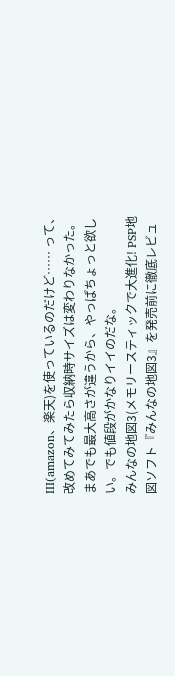III(amazon、楽天)を使っているのだけど…… って、改めてみてみたら収納時サイズは変わりなかった。まあでも最大高さが違うから、やっぱちょっと欲しい。でも値段がかなりイイのだな。
みんなの地図3(メモリースティックで大進化! PSP地図ソフト『みんなの地図3』を発売前に徹底レビュ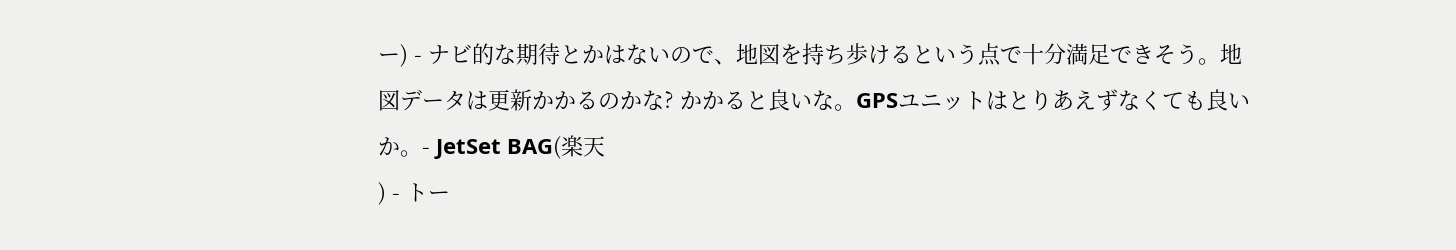ー) - ナビ的な期待とかはないので、地図を持ち歩けるという点で十分満足できそう。地図データは更新かかるのかな? かかると良いな。GPSユニットはとりあえずなくても良いか。- JetSet BAG(楽天
) - トー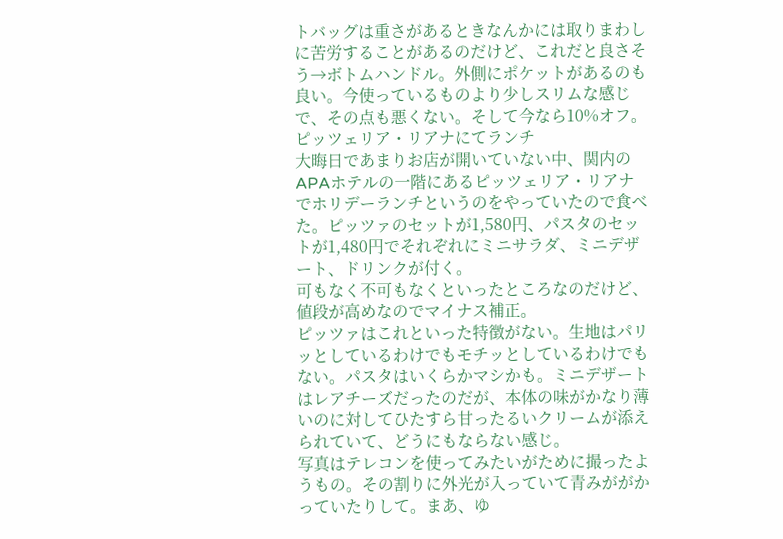トバッグは重さがあるときなんかには取りまわしに苦労することがあるのだけど、これだと良さそう→ボトムハンドル。外側にポケットがあるのも良い。今使っているものより少しスリムな感じで、その点も悪くない。そして今なら10%オフ。
ピッツェリア・リアナにてランチ
大晦日であまりお店が開いていない中、関内のAPAホテルの一階にあるピッツェリア・リアナでホリデーランチというのをやっていたので食べた。ピッツァのセットが1,580円、パスタのセットが1,480円でそれぞれにミニサラダ、ミニデザート、ドリンクが付く。
可もなく不可もなくといったところなのだけど、値段が高めなのでマイナス補正。
ピッツァはこれといった特徴がない。生地はパリッとしているわけでもモチッとしているわけでもない。パスタはいくらかマシかも。ミニデザートはレアチーズだったのだが、本体の味がかなり薄いのに対してひたすら甘ったるいクリームが添えられていて、どうにもならない感じ。
写真はテレコンを使ってみたいがために撮ったようもの。その割りに外光が入っていて青みががかっていたりして。まあ、ゆ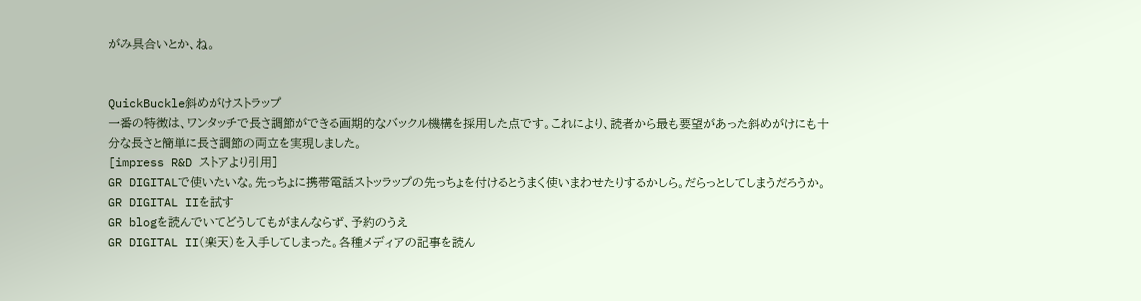がみ具合いとか、ね。


QuickBuckle斜めがけストラップ
一番の特徴は、ワンタッチで長さ調節ができる画期的なバックル機構を採用した点です。これにより、読者から最も要望があった斜めがけにも十分な長さと簡単に長さ調節の両立を実現しました。
[impress R&D ストアより引用]
GR DIGITALで使いたいな。先っちょに携帯電話ストッラップの先っちょを付けるとうまく使いまわせたりするかしら。だらっとしてしまうだろうか。
GR DIGITAL IIを試す
GR blogを読んでいてどうしてもがまんならず、予約のうえ
GR DIGITAL II(楽天)を入手してしまった。各種メディアの記事を読ん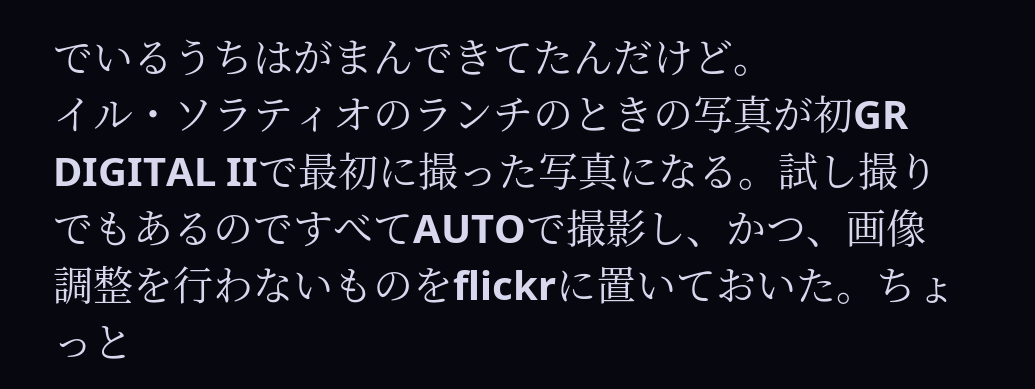でいるうちはがまんできてたんだけど。
イル・ソラティオのランチのときの写真が初GR DIGITAL IIで最初に撮った写真になる。試し撮りでもあるのですべてAUTOで撮影し、かつ、画像調整を行わないものをflickrに置いておいた。ちょっと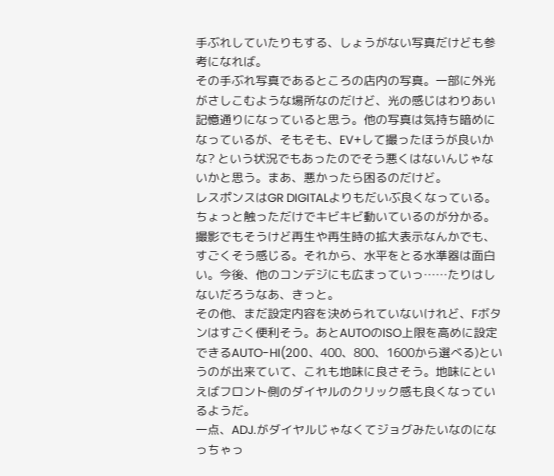手ぶれしていたりもする、しょうがない写真だけども参考になれば。
その手ぶれ写真であるところの店内の写真。一部に外光がさしこむような場所なのだけど、光の感じはわりあい記憶通りになっていると思う。他の写真は気持ち暗めになっているが、そもそも、EV+して撮ったほうが良いかな? という状況でもあったのでそう悪くはないんじゃないかと思う。まあ、悪かったら困るのだけど。
レスポンスはGR DIGITALよりもだいぶ良くなっている。ちょっと触っただけでキビキビ動いているのが分かる。撮影でもそうけど再生や再生時の拡大表示なんかでも、すごくそう感じる。それから、水平をとる水準器は面白い。今後、他のコンデジにも広まっていっ……たりはしないだろうなあ、きっと。
その他、まだ設定内容を決められていないけれど、Fボタンはすごく便利そう。あとAUTOのISO上限を高めに設定できるAUTO-HI(200、400、800、1600から選べる)というのが出来ていて、これも地味に良さそう。地味にといえばフロント側のダイヤルのクリック感も良くなっているようだ。
一点、ADJ.がダイヤルじゃなくてジョグみたいなのになっちゃっ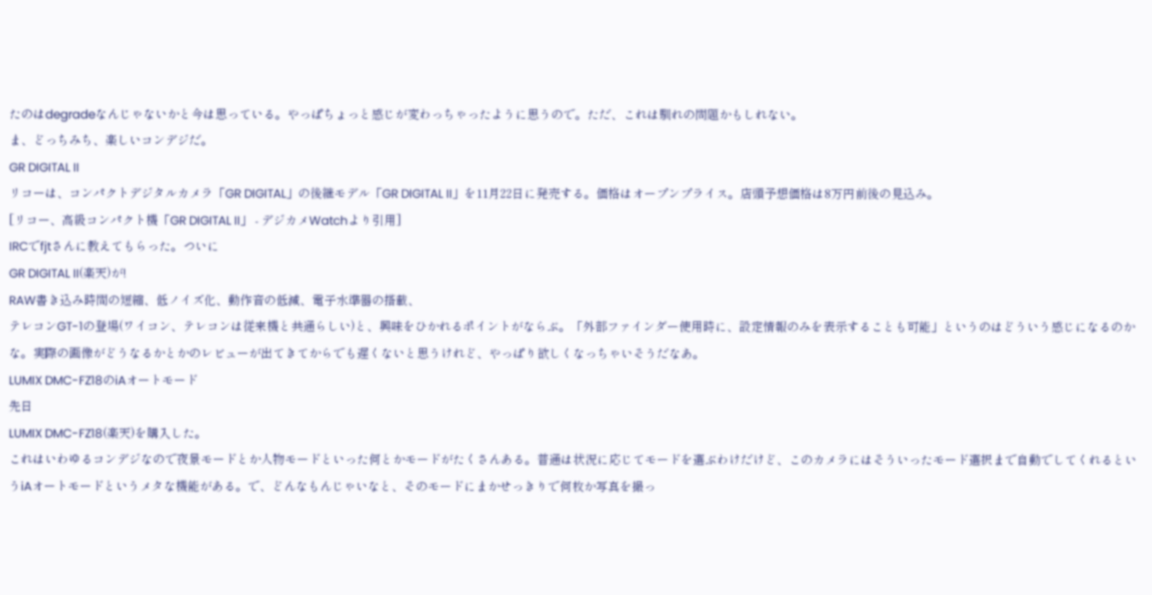たのはdegradeなんじゃないかと今は思っている。やっぱちょっと感じが変わっちゃったように思うので。ただ、これは馴れの問題かもしれない。
ま、どっちみち、楽しいコンデジだ。
GR DIGITAL II
リコーは、コンパクトデジタルカメラ「GR DIGITAL」の後継モデル「GR DIGITAL II」を11月22日に発売する。価格はオープンプライス。店頭予想価格は8万円前後の見込み。
[リコー、高級コンパクト機「GR DIGITAL II」 - デジカメWatchより引用]
IRCでfjtさんに教えてもらった。ついに
GR DIGITAL II(楽天)が!
RAW書き込み時間の短縮、低ノイズ化、動作音の低減、電子水準器の搭載、
テレコンGT-1の登場(ワイコン、テレコンは従来機と共通らしい)と、興味をひかれるポイントがならぶ。「外部ファインダー使用時に、設定情報のみを表示することも可能」というのはどういう感じになるのかな。実際の画像がどうなるかとかのレビューが出てきてからでも遅くないと思うけれど、やっぱり欲しくなっちゃいそうだなあ。
LUMIX DMC-FZ18のiAオートモード
先日
LUMIX DMC-FZ18(楽天)を購入した。
これはいわゆるコンデジなので夜景モードとか人物モードといった何とかモードがたくさんある。普通は状況に応じてモードを選ぶわけだけど、このカメラにはそういったモード選択まで自動でしてくれるというiAオートモードというメタな機能がある。で、どんなもんじゃいなと、そのモードにまかせっきりで何枚か写真を撮っ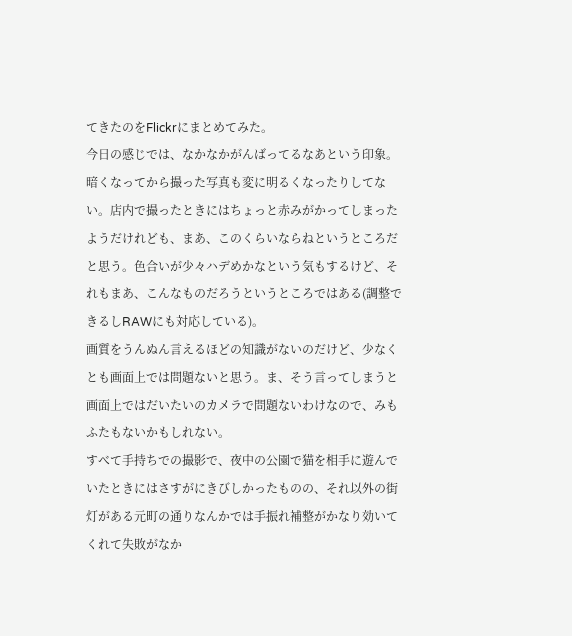てきたのをFlickrにまとめてみた。
今日の感じでは、なかなかがんばってるなあという印象。暗くなってから撮った写真も変に明るくなったりしてない。店内で撮ったときにはちょっと赤みがかってしまったようだけれども、まあ、このくらいならねというところだと思う。色合いが少々ハデめかなという気もするけど、それもまあ、こんなものだろうというところではある(調整できるしRAWにも対応している)。
画質をうんぬん言えるほどの知識がないのだけど、少なくとも画面上では問題ないと思う。ま、そう言ってしまうと画面上ではだいたいのカメラで問題ないわけなので、みもふたもないかもしれない。
すべて手持ちでの撮影で、夜中の公園で猫を相手に遊んでいたときにはさすがにきびしかったものの、それ以外の街灯がある元町の通りなんかでは手振れ補整がかなり効いてくれて失敗がなか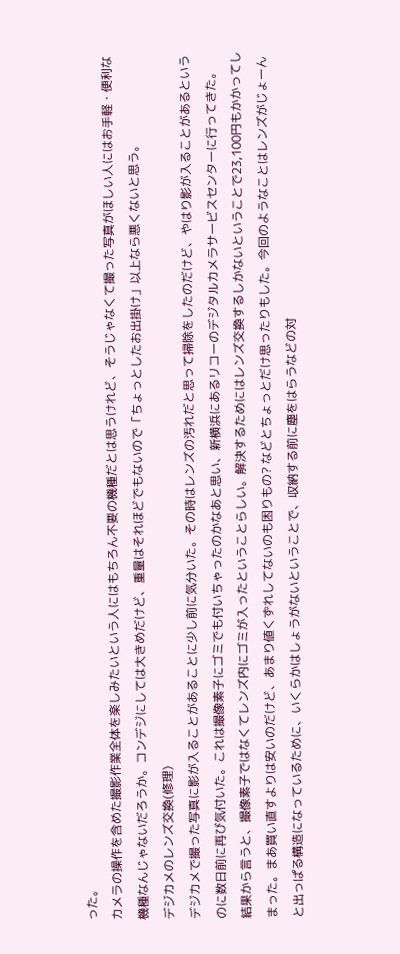った。
カメラの操作を含めた撮影作業全体を楽しみたいという人にはもちろん不要の機種だとは思うけれど、そうじゃなくて撮った写真がほしい人にはお手軽・便利な機種なんじゃないだろうか。コンデジにしては大きめだけど、重量はそれほどでもないので「ちょっとしたお出掛け」以上なら悪くないと思う。
デジカメのレンズ交換(修理)
デジカメで撮った写真に影が入ることがあることに少し前に気分いた。その時はレンズの汚れだと思って掃除をしたのだけど、やはり影が入ることがあるというのに数日前に再び気付いた。これは撮像素子にゴミでも付いちゃったのかなあと思い、新横浜にあるリコーのデジタルカメラサービスセンターに行ってきた。
結果から言うと、撮像素子ではなくてレンズ内にゴミが入ったということらしい。解決するためにはレンズ交換するしかないということで23,100円もかかってしまった。まあ買い直すよりは安いのだけど、あまり値くずれしてないのも困りもの? などとちょっとだけ思ったりもした。今回のようなことはレンズがじょーんと出っぱる構造になっているために、いくらかはしょうがないということで、収納する前に塵をはらうなどの対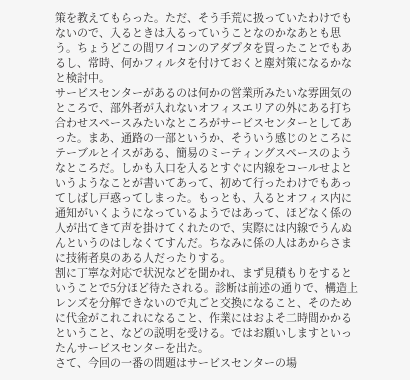策を教えてもらった。ただ、そう手荒に扱っていたわけでもないので、入るときは入るっていうことなのかなあとも思う。ちょうどこの間ワイコンのアダプタを買ったことでもあるし、常時、何かフィルタを付けておくと塵対策になるかなと検討中。
サービスセンターがあるのは何かの営業所みたいな雰囲気のところで、部外者が入れないオフィスエリアの外にある打ち合わせスペースみたいなところがサービスセンターとしてあった。まあ、通路の一部というか、そういう感じのところにテーブルとイスがある、簡易のミーティングスペースのようなところだ。しかも入口を入るとすぐに内線をコールせよというようなことが書いてあって、初めて行ったわけでもあってしばし戸惑ってしまった。もっとも、入るとオフィス内に通知がいくようになっているようではあって、ほどなく係の人が出てきて声を掛けてくれたので、実際には内線でうんぬんというのはしなくてすんだ。ちなみに係の人はあからさまに技術者臭のある人だったりする。
割に丁寧な対応で状況などを聞かれ、まず見積もりをするということで5分ほど待たされる。診断は前述の通りで、構造上レンズを分解できないので丸ごと交換になること、そのために代金がこれこれになること、作業にはおよそ二時間かかるということ、などの説明を受ける。ではお願いしますといったんサービスセンターを出た。
さて、今回の一番の問題はサービスセンターの場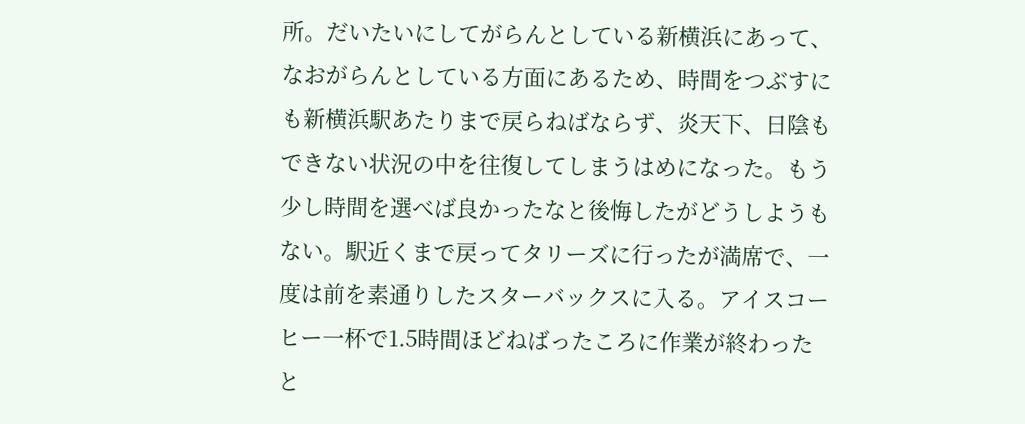所。だいたいにしてがらんとしている新横浜にあって、なおがらんとしている方面にあるため、時間をつぶすにも新横浜駅あたりまで戻らねばならず、炎天下、日陰もできない状況の中を往復してしまうはめになった。もう少し時間を選べば良かったなと後悔したがどうしようもない。駅近くまで戻ってタリーズに行ったが満席で、一度は前を素通りしたスターバックスに入る。アイスコーヒー一杯で1.5時間ほどねばったころに作業が終わったと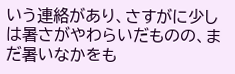いう連絡があり、さすがに少しは暑さがやわらいだものの、まだ暑いなかをも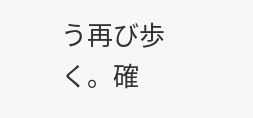う再び歩く。確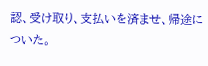認、受け取り、支払いを済ませ、帰途についた。